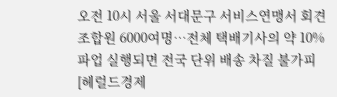오전 10시 서울 서대문구 서비스연맹서 회견
조합원 6000여명…전체 택배기사의 약 10%
파업 실행되면 전국 단위 배송 차질 불가피
[헤럴드경제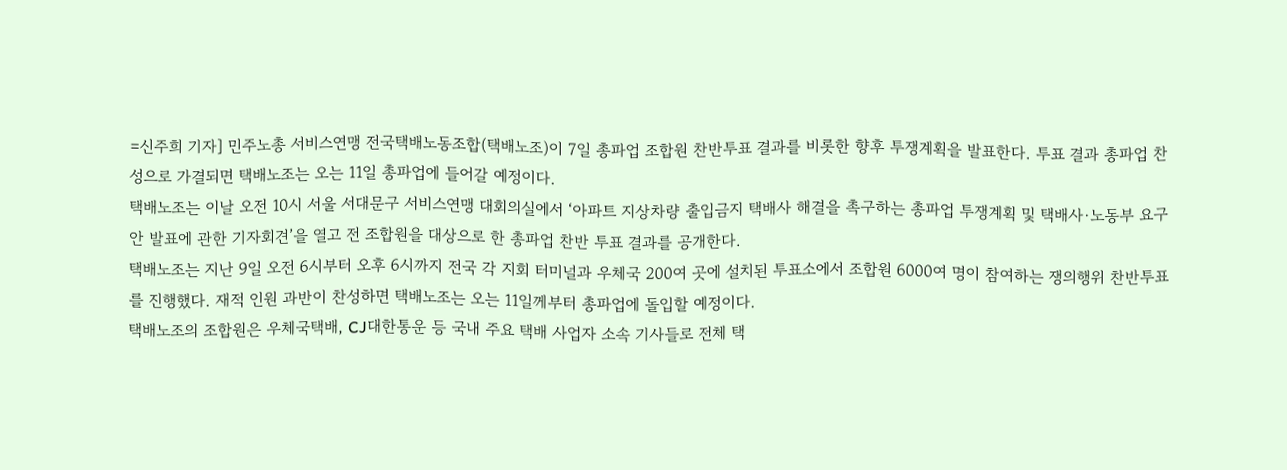=신주희 기자] 민주노총 서비스연맹 전국택배노동조합(택배노조)이 7일 총파업 조합원 찬반투표 결과를 비롯한 향후 투쟁계획을 발표한다. 투표 결과 총파업 찬성으로 가결되면 택배노조는 오는 11일 총파업에 들어갈 예정이다.
택배노조는 이날 오전 10시 서울 서대문구 서비스연맹 대회의실에서 ‘아파트 지상차량 출입금지 택배사 해결을 촉구하는 총파업 투쟁계획 및 택배사·노동부 요구안 발표에 관한 기자회견’을 열고 전 조합원을 대상으로 한 총파업 찬반 투표 결과를 공개한다.
택배노조는 지난 9일 오전 6시부터 오후 6시까지 전국 각 지회 터미널과 우체국 200여 곳에 설치된 투표소에서 조합원 6000여 명이 참여하는 쟁의행위 찬반투표를 진행했다. 재적 인원 과반이 찬성하면 택배노조는 오는 11일께부터 총파업에 돌입할 예정이다.
택배노조의 조합원은 우체국택배, CJ대한통운 등 국내 주요 택배 사업자 소속 기사들로 전체 택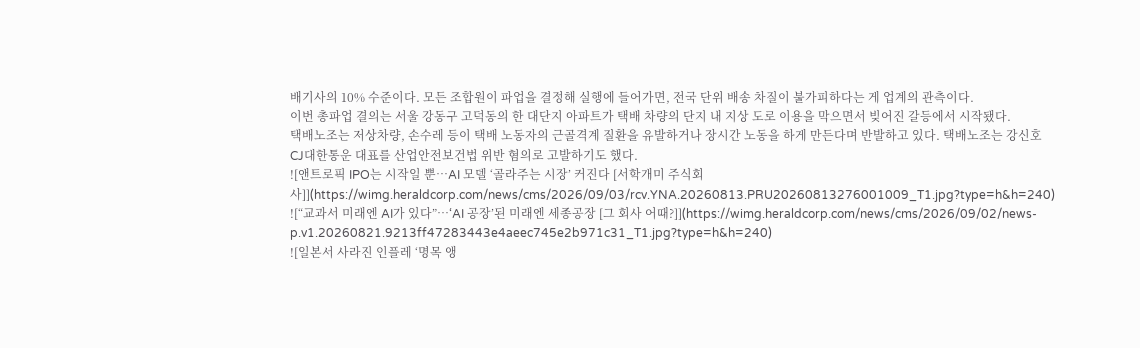배기사의 10% 수준이다. 모든 조합원이 파업을 결정해 실행에 들어가면, 전국 단위 배송 차질이 불가피하다는 게 업계의 관측이다.
이번 총파업 결의는 서울 강동구 고덕동의 한 대단지 아파트가 택배 차량의 단지 내 지상 도로 이용을 막으면서 빚어진 갈등에서 시작됐다.
택배노조는 저상차량, 손수레 등이 택배 노동자의 근골격계 질환을 유발하거나 장시간 노동을 하게 만든다며 반발하고 있다. 택배노조는 강신호 CJ대한통운 대표를 산업안전보건법 위반 혐의로 고발하기도 했다.
![앤트로픽 IPO는 시작일 뿐…AI 모델 ‘골라주는 시장’ 커진다 [서학개미 주식회사]](https://wimg.heraldcorp.com/news/cms/2026/09/03/rcv.YNA.20260813.PRU20260813276001009_T1.jpg?type=h&h=240)
![“교과서 미래엔 AI가 있다”…‘AI 공장’된 미래엔 세종공장 [그 회사 어때?]](https://wimg.heraldcorp.com/news/cms/2026/09/02/news-p.v1.20260821.9213ff47283443e4aeec745e2b971c31_T1.jpg?type=h&h=240)
![일본서 사라진 인플레 ‘명목 앵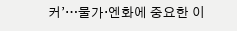커’…물가·엔화에 중요한 이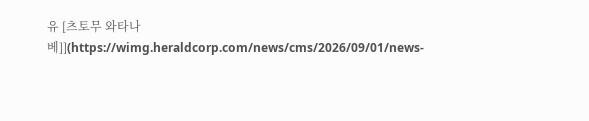유 [츠토무 와타나베]](https://wimg.heraldcorp.com/news/cms/2026/09/01/news-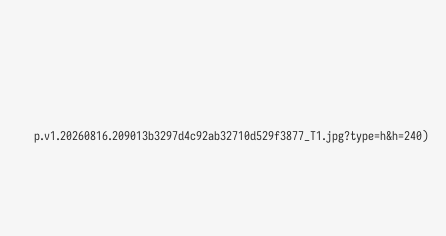p.v1.20260816.209013b3297d4c92ab32710d529f3877_T1.jpg?type=h&h=240)